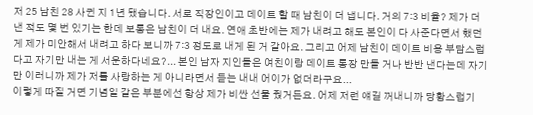저 25 남친 28 사귄 지 1년 됐습니다. 서로 직장인이고 데이트 할 때 남친이 더 냅니다. 거의 7:3 비율? 제가 더 낸 적도 몇 번 있기는 한데 보통은 남친이 더 내요. 연애 초반에는 제가 내려고 해도 본인이 다 사준다면서 했던 게 제가 미안해서 내려고 하다 보니까 7:3 정도로 내게 된 거 같아요. 그리고 어제 남친이 데이트 비용 부담스럽다고 자기만 내는 게 서운하다네요?... 본인 남자 지인들은 여친이랑 데이트 통장 만들 거나 반반 낸다는데 자기만 이러니까 제가 저를 사랑하는 게 아니라면서 듣는 내내 어이가 없더라구요...
이렇게 따질 거면 기념일 같은 부분에선 항상 제가 비싼 선물 줬거든요. 어제 저런 얘길 꺼내니까 당황스럽기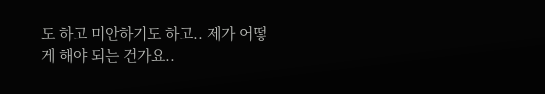도 하고 미안하기도 하고.. 제가 어떻게 해야 되는 건가요..